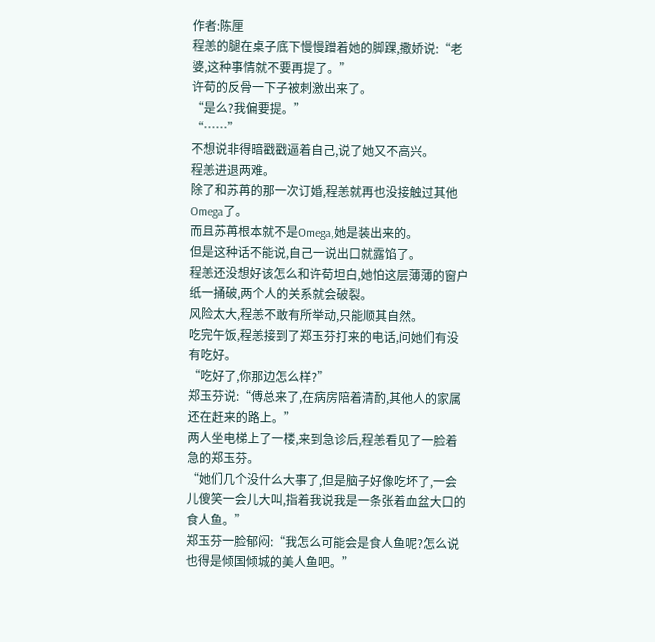作者:陈厘
程恙的腿在桌子底下慢慢蹭着她的脚踝,撒娇说:“老婆,这种事情就不要再提了。”
许荀的反骨一下子被刺激出来了。
“是么?我偏要提。”
“……”
不想说非得暗戳戳逼着自己,说了她又不高兴。
程恙进退两难。
除了和苏苒的那一次订婚,程恙就再也没接触过其他Omega了。
而且苏苒根本就不是Omega,她是装出来的。
但是这种话不能说,自己一说出口就露馅了。
程恙还没想好该怎么和许荀坦白,她怕这层薄薄的窗户纸一捅破,两个人的关系就会破裂。
风险太大,程恙不敢有所举动,只能顺其自然。
吃完午饭,程恙接到了郑玉芬打来的电话,问她们有没有吃好。
“吃好了,你那边怎么样?”
郑玉芬说:“傅总来了,在病房陪着清酌,其他人的家属还在赶来的路上。”
两人坐电梯上了一楼,来到急诊后,程恙看见了一脸着急的郑玉芬。
“她们几个没什么大事了,但是脑子好像吃坏了,一会儿傻笑一会儿大叫,指着我说我是一条张着血盆大口的食人鱼。”
郑玉芬一脸郁闷:“我怎么可能会是食人鱼呢?怎么说也得是倾国倾城的美人鱼吧。”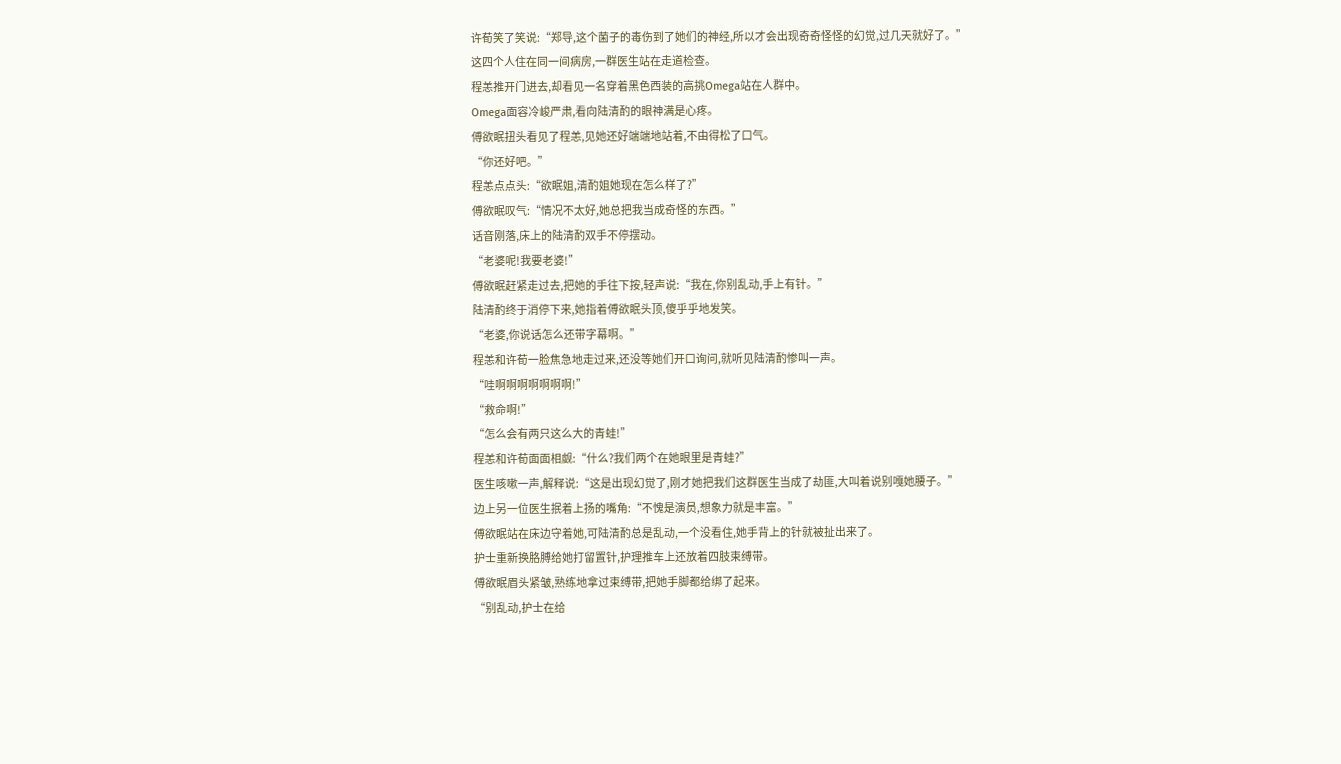许荀笑了笑说:“郑导,这个菌子的毒伤到了她们的神经,所以才会出现奇奇怪怪的幻觉,过几天就好了。”
这四个人住在同一间病房,一群医生站在走道检查。
程恙推开门进去,却看见一名穿着黑色西装的高挑Omega站在人群中。
Omega面容冷峻严肃,看向陆清酌的眼神满是心疼。
傅欲眠扭头看见了程恙,见她还好端端地站着,不由得松了口气。
“你还好吧。”
程恙点点头:“欲眠姐,清酌姐她现在怎么样了?”
傅欲眠叹气:“情况不太好,她总把我当成奇怪的东西。”
话音刚落,床上的陆清酌双手不停摆动。
“老婆呢!我要老婆!”
傅欲眠赶紧走过去,把她的手往下按,轻声说:“我在,你别乱动,手上有针。”
陆清酌终于消停下来,她指着傅欲眠头顶,傻乎乎地发笑。
“老婆,你说话怎么还带字幕啊。”
程恙和许荀一脸焦急地走过来,还没等她们开口询问,就听见陆清酌惨叫一声。
“哇啊啊啊啊啊啊啊!”
“救命啊!”
“怎么会有两只这么大的青蛙!”
程恙和许荀面面相觑:“什么?我们两个在她眼里是青蛙?”
医生咳嗽一声,解释说:“这是出现幻觉了,刚才她把我们这群医生当成了劫匪,大叫着说别嘎她腰子。”
边上另一位医生抿着上扬的嘴角:“不愧是演员,想象力就是丰富。”
傅欲眠站在床边守着她,可陆清酌总是乱动,一个没看住,她手背上的针就被扯出来了。
护士重新换胳膊给她打留置针,护理推车上还放着四肢束缚带。
傅欲眠眉头紧皱,熟练地拿过束缚带,把她手脚都给绑了起来。
“别乱动,护士在给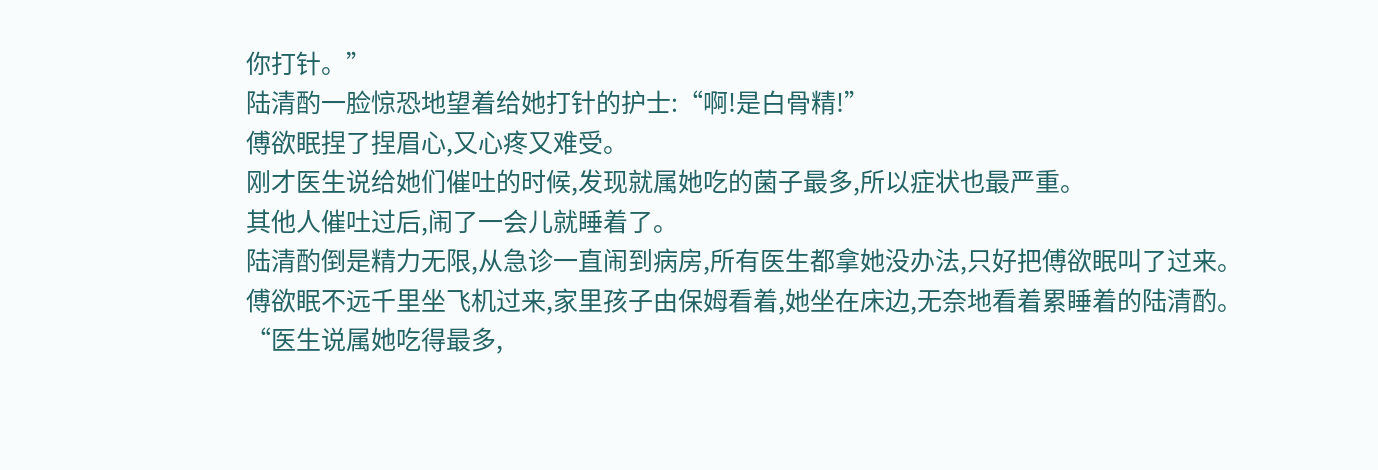你打针。”
陆清酌一脸惊恐地望着给她打针的护士:“啊!是白骨精!”
傅欲眠捏了捏眉心,又心疼又难受。
刚才医生说给她们催吐的时候,发现就属她吃的菌子最多,所以症状也最严重。
其他人催吐过后,闹了一会儿就睡着了。
陆清酌倒是精力无限,从急诊一直闹到病房,所有医生都拿她没办法,只好把傅欲眠叫了过来。
傅欲眠不远千里坐飞机过来,家里孩子由保姆看着,她坐在床边,无奈地看着累睡着的陆清酌。
“医生说属她吃得最多,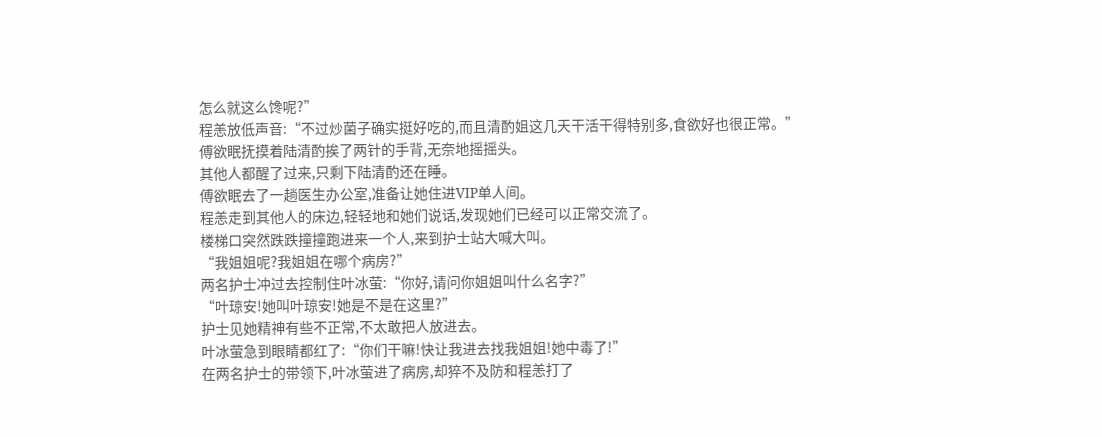怎么就这么馋呢?”
程恙放低声音:“不过炒菌子确实挺好吃的,而且清酌姐这几天干活干得特别多,食欲好也很正常。”
傅欲眠抚摸着陆清酌挨了两针的手背,无奈地摇摇头。
其他人都醒了过来,只剩下陆清酌还在睡。
傅欲眠去了一趟医生办公室,准备让她住进VIP单人间。
程恙走到其他人的床边,轻轻地和她们说话,发现她们已经可以正常交流了。
楼梯口突然跌跌撞撞跑进来一个人,来到护士站大喊大叫。
“我姐姐呢?我姐姐在哪个病房?”
两名护士冲过去控制住叶冰萤:“你好,请问你姐姐叫什么名字?”
“叶琼安!她叫叶琼安!她是不是在这里?”
护士见她精神有些不正常,不太敢把人放进去。
叶冰萤急到眼睛都红了:“你们干嘛!快让我进去找我姐姐!她中毒了!”
在两名护士的带领下,叶冰萤进了病房,却猝不及防和程恙打了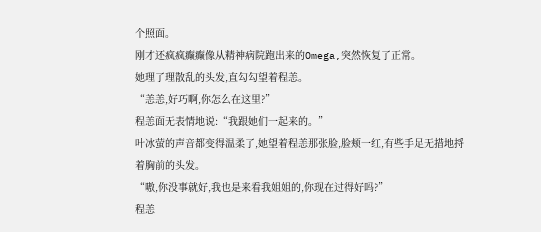个照面。
刚才还疯疯癫癫像从精神病院跑出来的Omega,突然恢复了正常。
她理了理散乱的头发,直勾勾望着程恙。
“恙恙,好巧啊,你怎么在这里?”
程恙面无表情地说:“我跟她们一起来的。”
叶冰萤的声音都变得温柔了,她望着程恙那张脸,脸颊一红,有些手足无措地捋着胸前的头发。
“嗷,你没事就好,我也是来看我姐姐的,你现在过得好吗?”
程恙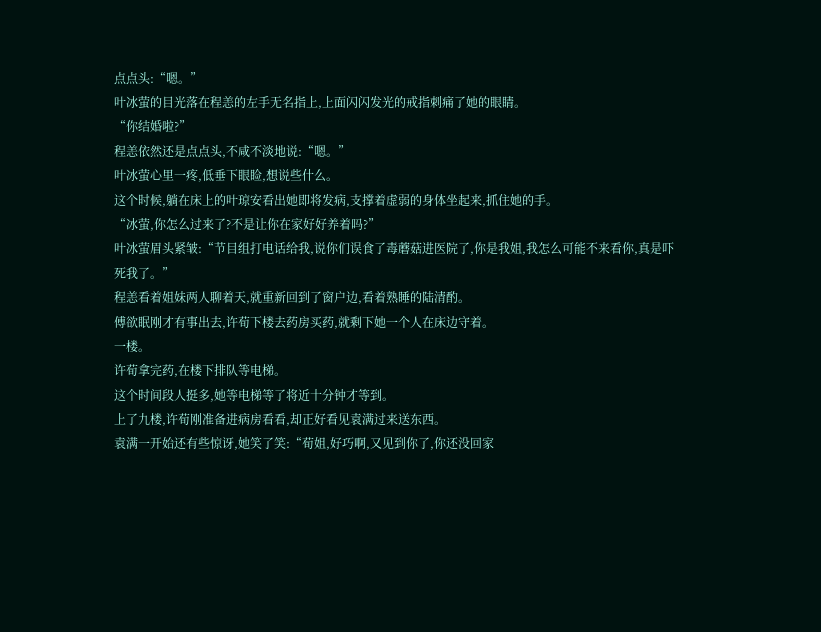点点头:“嗯。”
叶冰萤的目光落在程恙的左手无名指上,上面闪闪发光的戒指刺痛了她的眼睛。
“你结婚啦?”
程恙依然还是点点头,不咸不淡地说:“嗯。”
叶冰萤心里一疼,低垂下眼睑,想说些什么。
这个时候,躺在床上的叶琼安看出她即将发病,支撑着虚弱的身体坐起来,抓住她的手。
“冰萤,你怎么过来了?不是让你在家好好养着吗?”
叶冰萤眉头紧皱:“节目组打电话给我,说你们误食了毒蘑菇进医院了,你是我姐,我怎么可能不来看你,真是吓死我了。”
程恙看着姐妹两人聊着天,就重新回到了窗户边,看着熟睡的陆清酌。
傅欲眠刚才有事出去,许荀下楼去药房买药,就剩下她一个人在床边守着。
一楼。
许荀拿完药,在楼下排队等电梯。
这个时间段人挺多,她等电梯等了将近十分钟才等到。
上了九楼,许荀刚准备进病房看看,却正好看见袁满过来送东西。
袁满一开始还有些惊讶,她笑了笑:“荀姐,好巧啊,又见到你了,你还没回家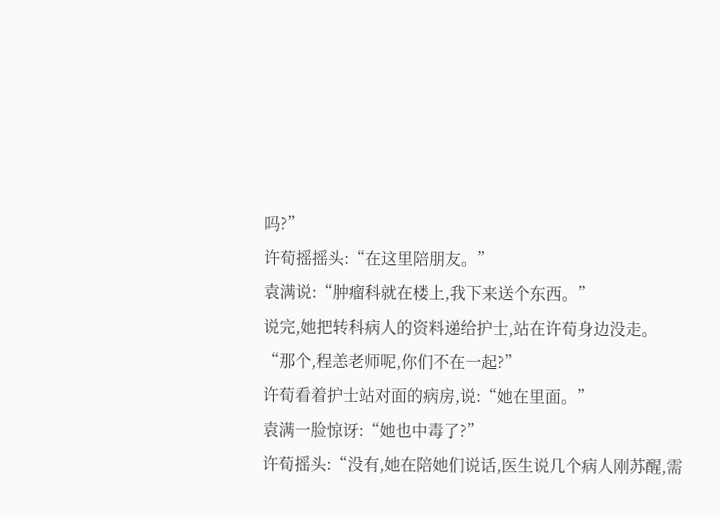吗?”
许荀摇摇头:“在这里陪朋友。”
袁满说:“肿瘤科就在楼上,我下来送个东西。”
说完,她把转科病人的资料递给护士,站在许荀身边没走。
“那个,程恙老师呢,你们不在一起?”
许荀看着护士站对面的病房,说:“她在里面。”
袁满一脸惊讶:“她也中毒了?”
许荀摇头:“没有,她在陪她们说话,医生说几个病人刚苏醒,需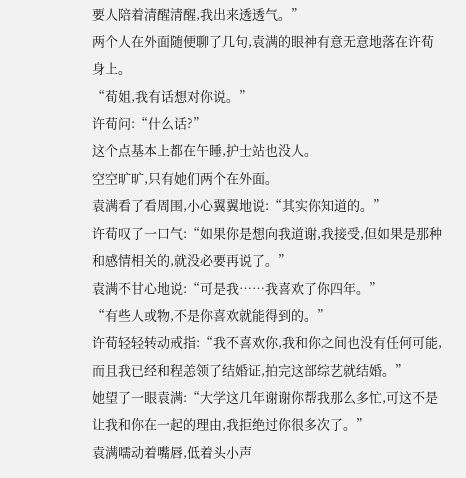要人陪着清醒清醒,我出来透透气。”
两个人在外面随便聊了几句,袁满的眼神有意无意地落在许荀身上。
“荀姐,我有话想对你说。”
许荀问:“什么话?”
这个点基本上都在午睡,护士站也没人。
空空旷旷,只有她们两个在外面。
袁满看了看周围,小心翼翼地说:“其实你知道的。”
许荀叹了一口气:“如果你是想向我道谢,我接受,但如果是那种和感情相关的,就没必要再说了。”
袁满不甘心地说:“可是我……我喜欢了你四年。”
“有些人或物,不是你喜欢就能得到的。”
许荀轻轻转动戒指:“我不喜欢你,我和你之间也没有任何可能,而且我已经和程恙领了结婚证,拍完这部综艺就结婚。”
她望了一眼袁满:“大学这几年谢谢你帮我那么多忙,可这不是让我和你在一起的理由,我拒绝过你很多次了。”
袁满嚅动着嘴唇,低着头小声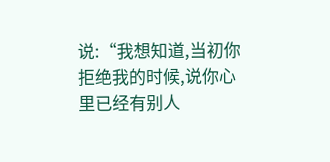说:“我想知道,当初你拒绝我的时候,说你心里已经有别人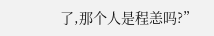了,那个人是程恙吗?”